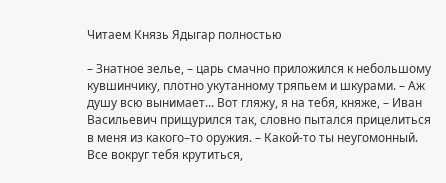Читаем Князь Ядыгар полностью

– Знатное зелье, – царь смачно приложился к небольшому кувшинчику, плотно укутанному тряпьем и шкурами. – Аж душу всю вынимает... Вот гляжу, я на тебя, княже, – Иван Васильевич прищурился так, словно пытался прицелиться в меня из какого–то оружия. – Какой-то ты неугомонный. Все вокруг тебя крутиться,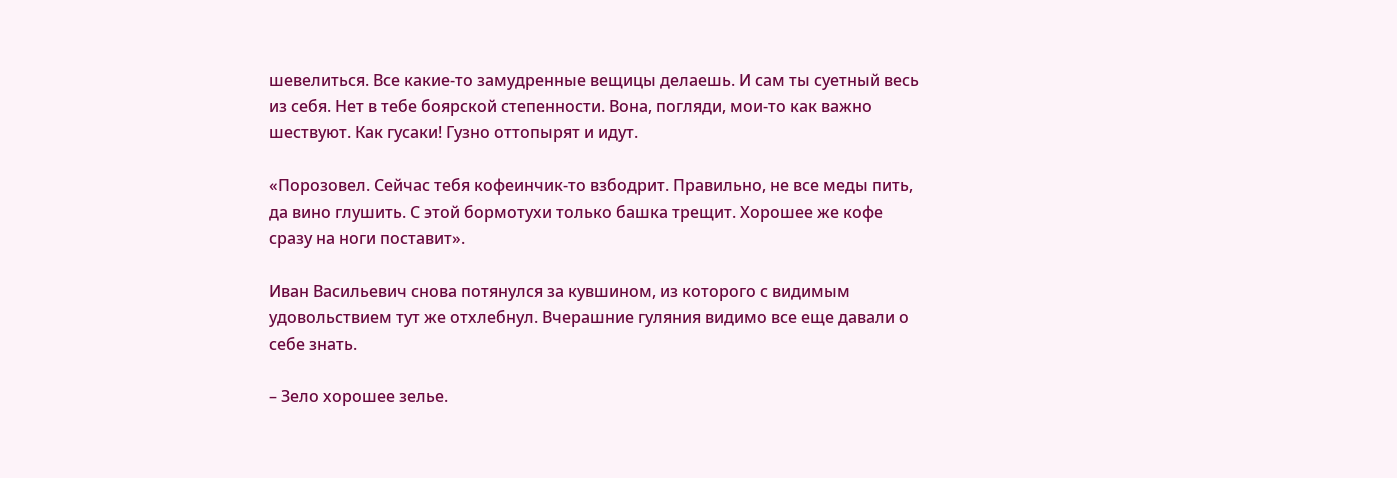шевелиться. Все какие-то замудренные вещицы делаешь. И сам ты суетный весь из себя. Нет в тебе боярской степенности. Вона, погляди, мои-то как важно шествуют. Как гусаки! Гузно оттопырят и идут.

«Порозовел. Сейчас тебя кофеинчик-то взбодрит. Правильно, не все меды пить, да вино глушить. С этой бормотухи только башка трещит. Хорошее же кофе сразу на ноги поставит».

Иван Васильевич снова потянулся за кувшином, из которого с видимым удовольствием тут же отхлебнул. Вчерашние гуляния видимо все еще давали о себе знать.

– Зело хорошее зелье.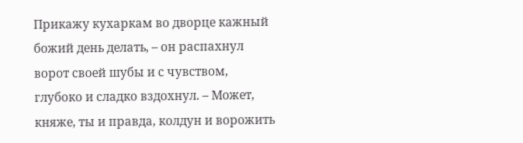Прикажу кухаркам во дворце кажный божий день делать, – он распахнул ворот своей шубы и с чувством, глубоко и сладко вздохнул. – Может, княже, ты и правда, колдун и ворожить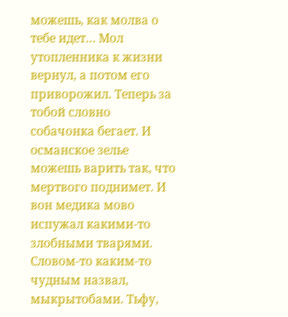можешь, как молва о тебе идет… Мол утопленника к жизни вернул, а потом его приворожил. Теперь за тобой словно собачонка бегает. И османское зелье можешь варить так, что мертвого поднимет. И вон медика мово испужал какими-то злобными тварями. Словом-то каким-то чудным назвал, мыкрытобами. Тьфу,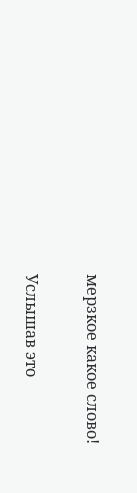мерзкое какое слово!

Услышав это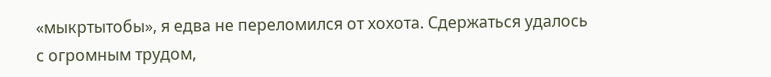«мыкртытобы», я едва не переломился от хохота. Сдержаться удалось с огромным трудом,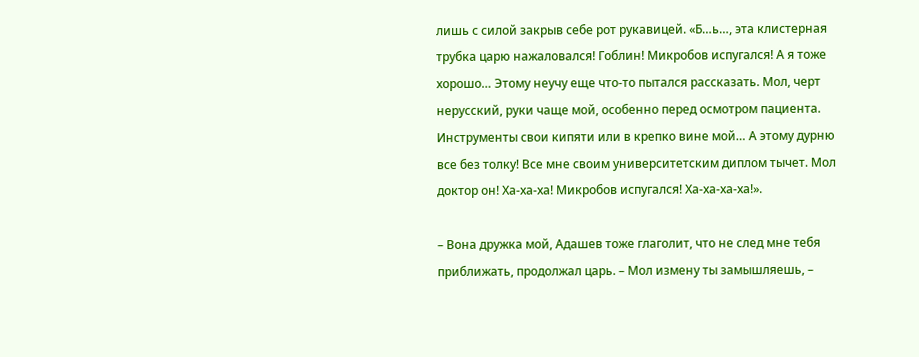лишь с силой закрыв себе рот рукавицей. «Б…ь…, эта клистерная трубка царю нажаловался! Гоблин! Микробов испугался! А я тоже хорошо… Этому неучу еще что-то пытался рассказать. Мол, черт нерусский, руки чаще мой, особенно перед осмотром пациента. Инструменты свои кипяти или в крепко вине мой… А этому дурню все без толку! Все мне своим университетским диплом тычет. Мол доктор он! Ха-ха-ха! Микробов испугался! Ха-ха-ха-ха!».

– Вона дружка мой, Адашев тоже глаголит, что не след мне тебя приближать, продолжал царь. – Мол измену ты замышляешь, –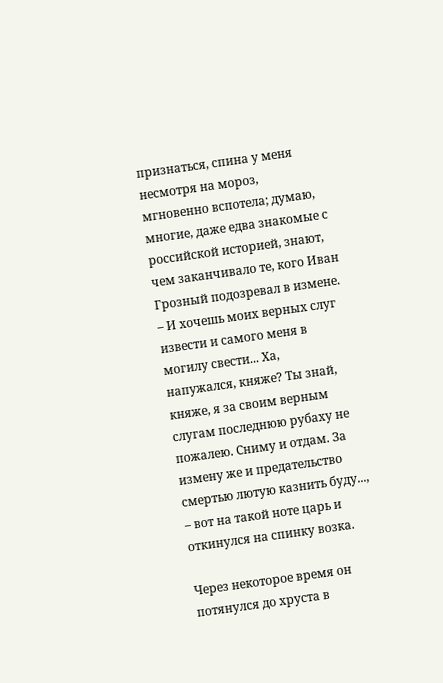признаться, спина у меня несмотря на мороз, мгновенно вспотела; думаю, многие, даже едва знакомые с российской историей, знают, чем заканчивало те, кого Иван Грозный подозревал в измене. – И хочешь моих верных слуг извести и самого меня в могилу свести... Ха, напужался, княже? Ты знай, княже, я за своим верным слугам последнюю рубаху не пожалею. Сниму и отдам. За измену же и предательство смертью лютую казнить буду..., – вот на такой ноте царь и откинулся на спинку возка.

Через некоторое время он потянулся до хруста в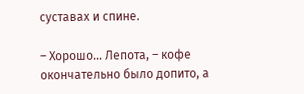суставах и спине.

– Хорошо… Лепота, – кофе окончательно было допито, а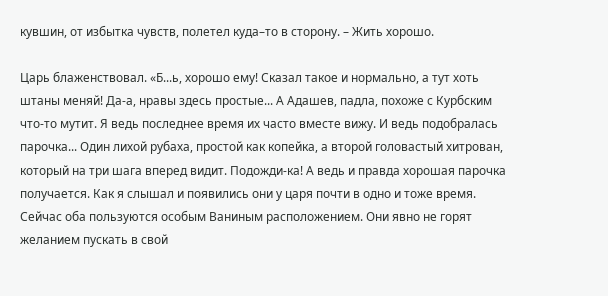кувшин, от избытка чувств, полетел куда–то в сторону. – Жить хорошо.

Царь блаженствовал. «Б...ь, хорошо ему! Сказал такое и нормально, а тут хоть штаны меняй! Да-а, нравы здесь простые... А Адашев, падла, похоже с Курбским что-то мутит. Я ведь последнее время их часто вместе вижу. И ведь подобралась парочка... Один лихой рубаха, простой как копейка, а второй головастый хитрован, который на три шага вперед видит. Подожди-ка! А ведь и правда хорошая парочка получается. Как я слышал и появились они у царя почти в одно и тоже время. Сейчас оба пользуются особым Ваниным расположением. Они явно не горят желанием пускать в свой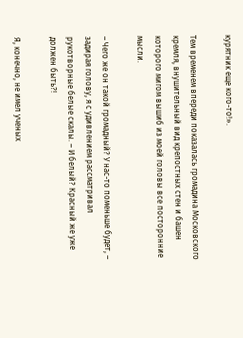курятник еще кого-то!».

Тем временем впереди показалась громадина Московского кремля, внушительный вид крепостных стен и башен которого мигом вышиб из моей головы все посторонние мысли.

– Чего же он такой громадный? У нас-то поменьше будет, – задирая голову, я с удивлением рассматривал рукотворные белые скалы. – И белый? Красный же уже должен быть?!

Я, конечно, не имел ученых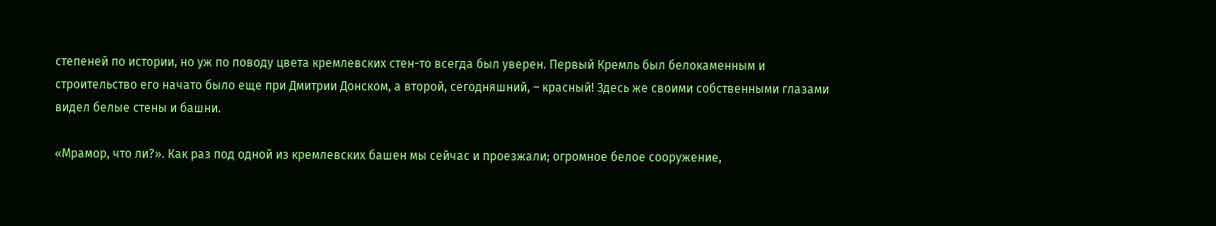степеней по истории, но уж по поводу цвета кремлевских стен-то всегда был уверен. Первый Кремль был белокаменным и строительство его начато было еще при Дмитрии Донском, а второй, сегодняшний, – красный! Здесь же своими собственными глазами видел белые стены и башни.

«Мрамор, что ли?». Как раз под одной из кремлевских башен мы сейчас и проезжали; огромное белое сооружение,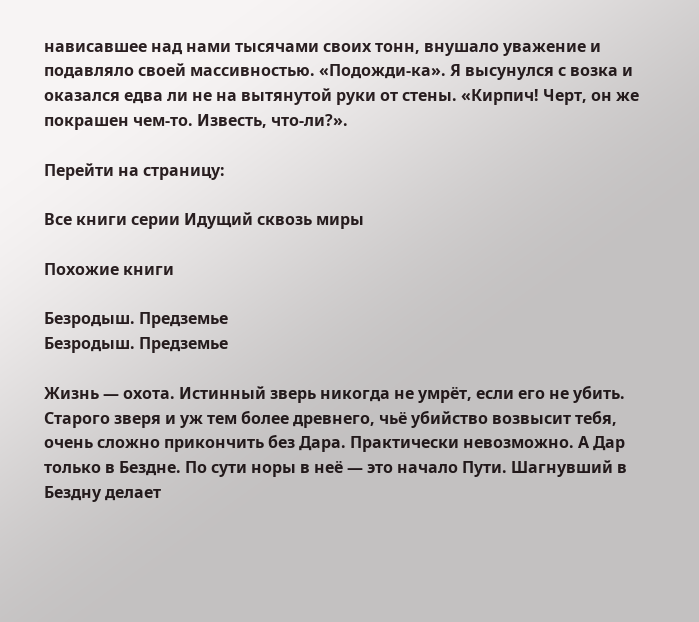нависавшее над нами тысячами своих тонн, внушало уважение и подавляло своей массивностью. «Подожди-ка». Я высунулся с возка и оказался едва ли не на вытянутой руки от стены. «Кирпич! Черт, он же покрашен чем-то. Известь, что-ли?».

Перейти на страницу:

Все книги серии Идущий сквозь миры

Похожие книги

Безродыш. Предземье
Безродыш. Предземье

Жизнь — охота. Истинный зверь никогда не умрёт, если его не убить. Старого зверя и уж тем более древнего, чьё убийство возвысит тебя, очень сложно прикончить без Дара. Практически невозможно. А Дар только в Бездне. По сути норы в неё — это начало Пути. Шагнувший в Бездну делает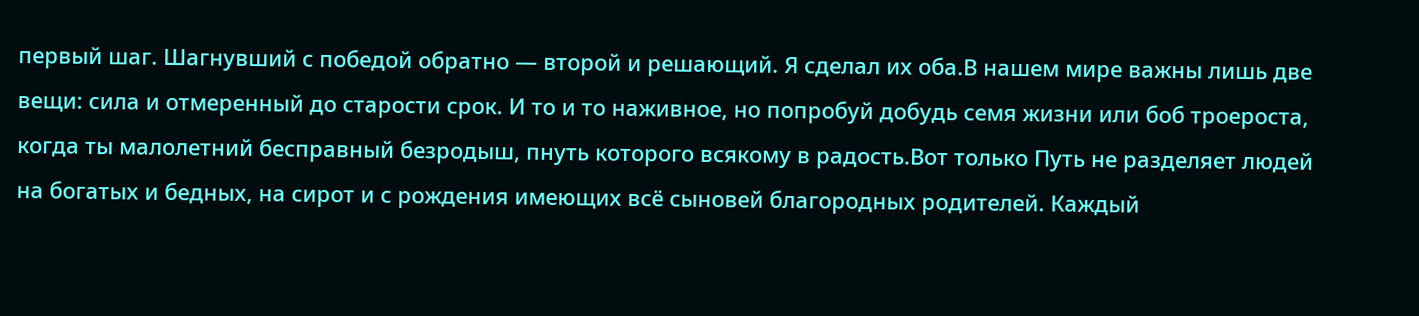первый шаг. Шагнувший с победой обратно — второй и решающий. Я сделал их оба.В нашем мире важны лишь две вещи: сила и отмеренный до старости срок. И то и то наживное, но попробуй добудь семя жизни или боб троероста, когда ты малолетний бесправный безродыш, пнуть которого всякому в радость.Вот только Путь не разделяет людей на богатых и бедных, на сирот и с рождения имеющих всё сыновей благородных родителей. Каждый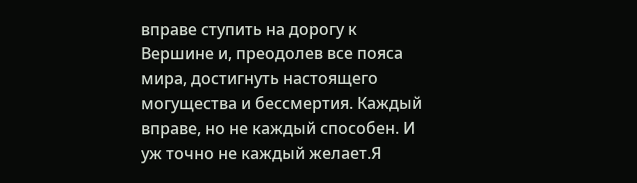вправе ступить на дорогу к Вершине и, преодолев все пояса мира, достигнуть настоящего могущества и бессмертия. Каждый вправе, но не каждый способен. И уж точно не каждый желает.Я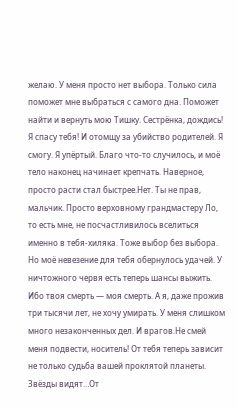желаю. У меня просто нет выбора. Только сила поможет мне выбраться с самого дна. Поможет найти и вернуть мою Тишку. Сестрёнка, дождись! Я спасу тебя! И отомщу за убийство родителей. Я смогу. Я упёртый. Благо что-то случилось, и моё тело наконец начинает крепчать. Наверное, просто расти стал быстрее.Нет. Ты не прав, мальчик. Просто верховному грандмастеру Ло, то есть мне, не посчастливилось вселиться именно в тебя-хиляка. Тоже выбор без выбора. Но моё невезение для тебя обернулось удачей. У ничтожного червя есть теперь шансы выжить. Ибо твоя смерть — моя смерть. А я, даже прожив три тысячи лет, не хочу умирать. У меня слишком много незаконченных дел. И врагов.Не смей меня подвести, носитель! От тебя теперь зависит не только судьба вашей проклятой планеты. Звёзды видят…От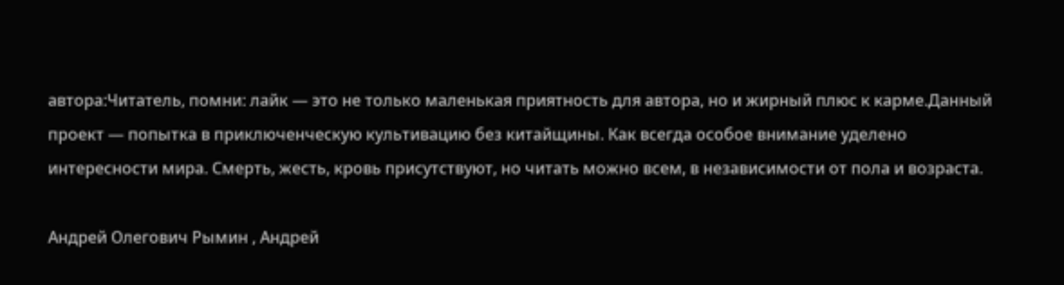автора:Читатель, помни: лайк — это не только маленькая приятность для автора, но и жирный плюс к карме.Данный проект — попытка в приключенческую культивацию без китайщины. Как всегда особое внимание уделено интересности мира. Смерть, жесть, кровь присутствуют, но читать можно всем, в независимости от пола и возраста.

Андрей Олегович Рымин , Андрей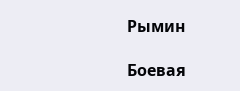Рымин

Боевая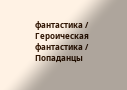фантастика / Героическая фантастика / Попаданцы